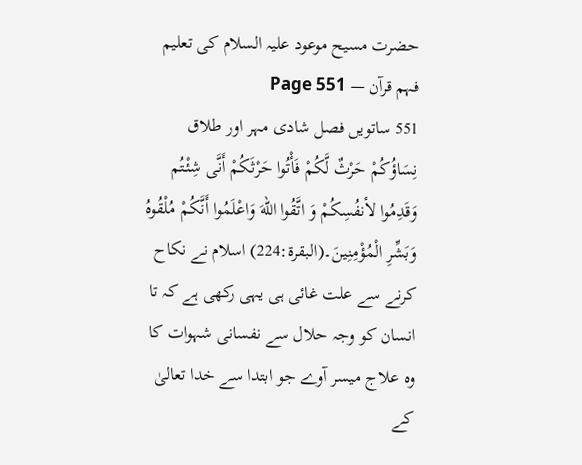حضرت مسیح موعود علیہ السلام کی تعلیم فہم قرآن — Page 551
551 ساتویں فصل شادی مہر اور طلاق نِسَاؤُكُمْ حَرْثٌ لَّكُمْ فَأْتُوا حَرْثَكُمْ أَنَّى شِئْتُم وَقَدِمُوا لأنفُسِكُمْ وَ اتَّقُوا اللهَ وَاعْلَمُوا أَنَّكُمْ مُلْقُوهُ وَبَشِّرِ الْمُؤْمِنِينَ۔(البقرة:224) اسلام نے نکاح کرنے سے علت غائی ہی یہی رکھی ہے کہ تا انسان کو وجہ حلال سے نفسانی شہوات کا وہ علاج میسر آوے جو ابتدا سے خدا تعالیٰ کے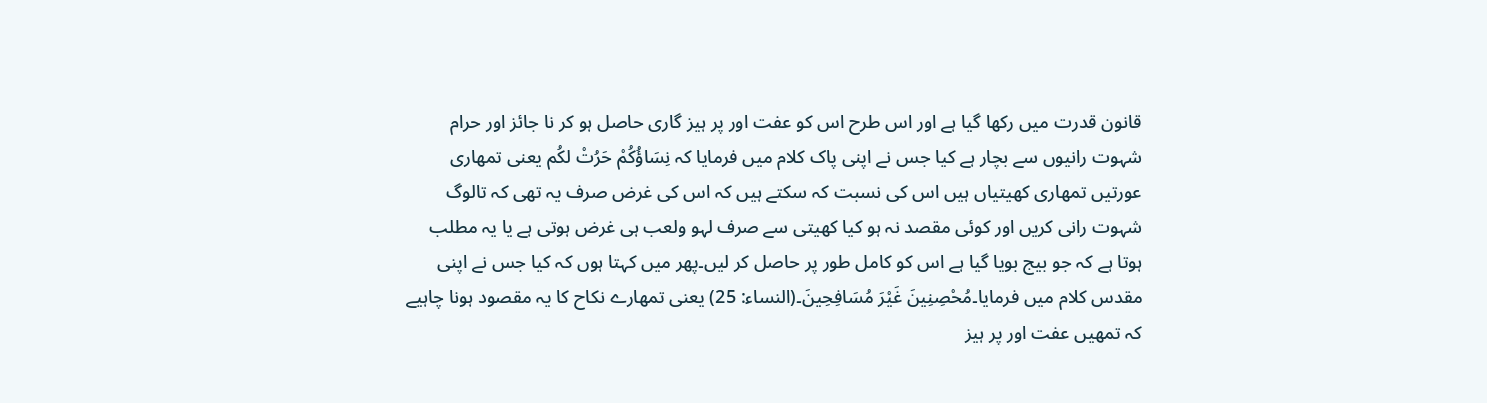قانون قدرت میں رکھا گیا ہے اور اس طرح اس کو عفت اور پر ہیز گاری حاصل ہو کر نا جائز اور حرام شہوت رانیوں سے بچار ہے کیا جس نے اپنی پاک کلام میں فرمایا کہ نِسَاؤُكُمْ حَرُتْ لكُم یعنی تمھاری عورتیں تمھاری کھیتیاں ہیں اس کی نسبت کہ سکتے ہیں کہ اس کی غرض صرف یہ تھی کہ تالوگ شہوت رانی کریں اور کوئی مقصد نہ ہو کیا کھیتی سے صرف لہو ولعب ہی غرض ہوتی ہے یا یہ مطلب ہوتا ہے کہ جو بیج بویا گیا ہے اس کو کامل طور پر حاصل کر لیں۔پھر میں کہتا ہوں کہ کیا جس نے اپنی مقدس کلام میں فرمایا۔مُحْصِنِينَ غَيْرَ مُسَافِحِينَ۔(النساء: 25) یعنی تمھارے نکاح کا یہ مقصود ہونا چاہیے کہ تمھیں عفت اور پر ہیز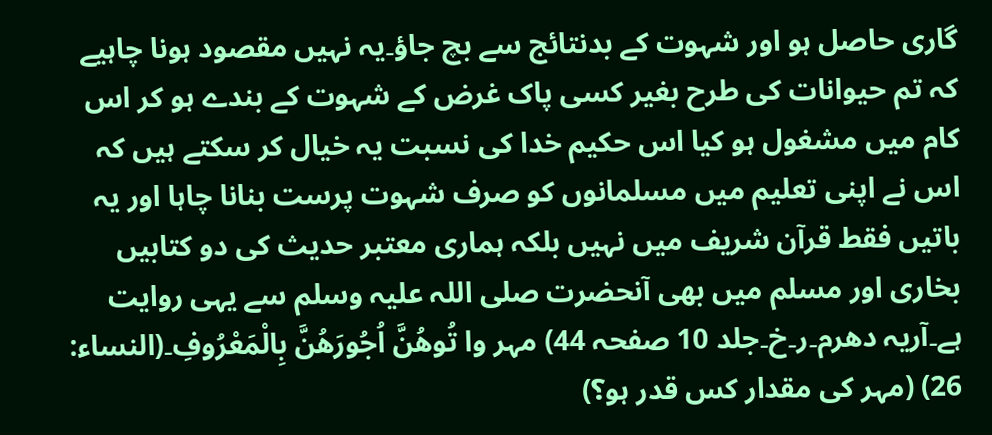گاری حاصل ہو اور شہوت کے بدنتائج سے بچ جاؤ۔یہ نہیں مقصود ہونا چاہیے کہ تم حیوانات کی طرح بغیر کسی پاک غرض کے شہوت کے بندے ہو کر اس کام میں مشغول ہو کیا اس حکیم خدا کی نسبت یہ خیال کر سکتے ہیں کہ اس نے اپنی تعلیم میں مسلمانوں کو صرف شہوت پرست بنانا چاہا اور یہ باتیں فقط قرآن شریف میں نہیں بلکہ ہماری معتبر حدیث کی دو کتابیں بخاری اور مسلم میں بھی آنحضرت صلی اللہ علیہ وسلم سے یہی روایت ہے۔آریہ دھرم۔ر۔خ۔جلد 10 صفحہ 44) مہر وا تُوهُنَّ اُجُورَهُنَّ بِالْمَعْرُوفِ۔(النساء: 26) (مہر کی مقدار کس قدر ہو؟)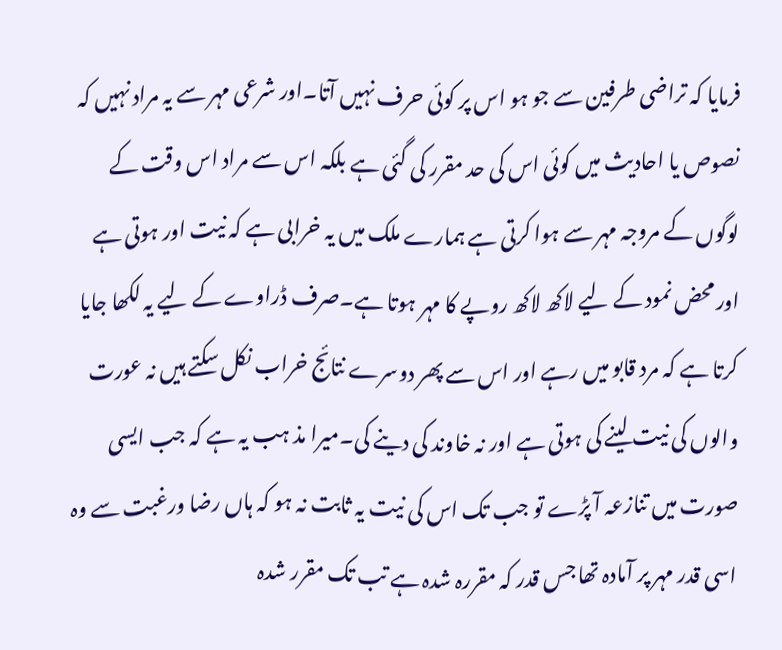فرمایا کہ تراضی طرفین سے جو ہو اس پر کوئی حرف نہیں آتا۔اور شرعی مہر سے یہ مراد نہیں کہ نصوص یا احادیث میں کوئی اس کی حد مقرر کی گئی ہے بلکہ اس سے مراد اس وقت کے لوگوں کے مروجہ مہر سے ہوا کرتی ہے ہمارے ملک میں یہ خرابی ہے کہ نیت اور ہوتی ہے اور محض نمود کے لیے لاکھ لاکھ روپے کا مہر ہوتا ہے۔صرف ڈراوے کے لیے یہ لکھا جایا کرتا ہے کہ مرد قابو میں رہے اور اس سے پھر دوسرے نتائج خراب نکل سکتے ہیں نہ عورت والوں کی نیت لینے کی ہوتی ہے اور نہ خاوند کی دینے کی۔میرا مذ ہب یہ ہے کہ جب ایسی صورت میں تنازعہ آ پڑے تو جب تک اس کی نیت یہ ثابت نہ ہو کہ ہاں رضا ورغبت سے وہ اسی قدر مہر پر آمادہ تھا جس قدر کہ مقررہ شدہ ہے تب تک مقرر شدہ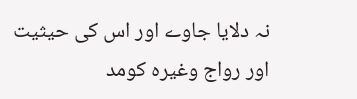نہ دلایا جاوے اور اس کی حیثیت اور رواج وغیرہ کومد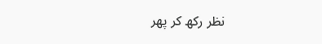نظر رکھ کر پھر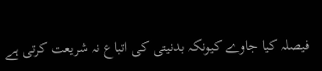فیصلہ کیا جاوے کیونکہ بدنیتی کی اتباع نہ شریعت کرتی ہے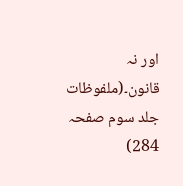اور نہ قانون۔(ملفوظات جلد سوم صفحہ 284)